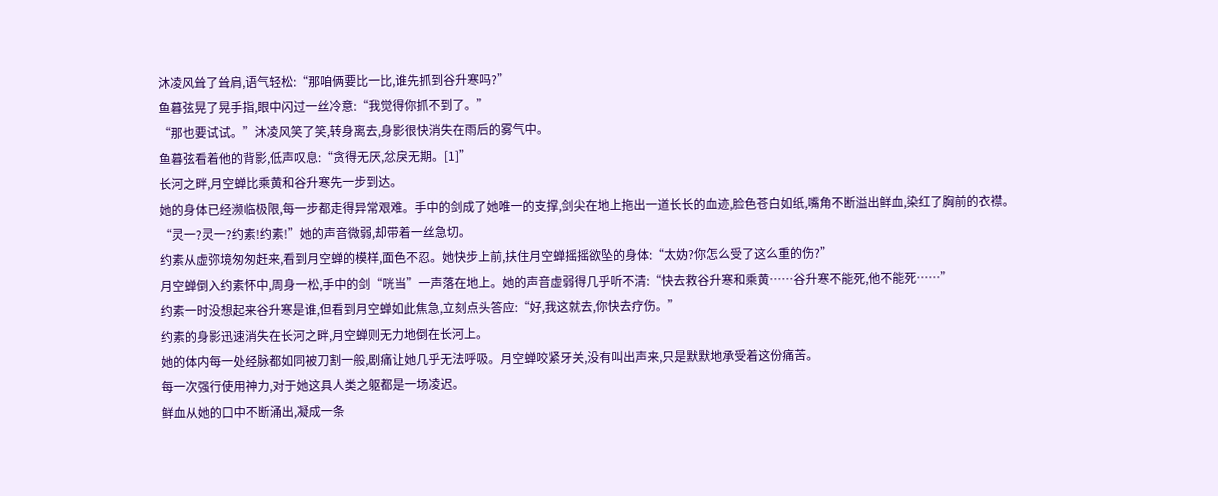沐凌风耸了耸肩,语气轻松:“那咱俩要比一比,谁先抓到谷升寒吗?”
鱼暮弦晃了晃手指,眼中闪过一丝冷意:“我觉得你抓不到了。”
“那也要试试。”沐凌风笑了笑,转身离去,身影很快消失在雨后的雾气中。
鱼暮弦看着他的背影,低声叹息:“贪得无厌,忿戾无期。[1]”
长河之畔,月空蝉比乘黄和谷升寒先一步到达。
她的身体已经濒临极限,每一步都走得异常艰难。手中的剑成了她唯一的支撑,剑尖在地上拖出一道长长的血迹,脸色苍白如纸,嘴角不断溢出鲜血,染红了胸前的衣襟。
“灵一?灵一?约素!约素!”她的声音微弱,却带着一丝急切。
约素从虚弥境匆匆赶来,看到月空蝉的模样,面色不忍。她快步上前,扶住月空蝉摇摇欲坠的身体:“太妫?你怎么受了这么重的伤?”
月空蝉倒入约素怀中,周身一松,手中的剑“咣当”一声落在地上。她的声音虚弱得几乎听不清:“快去救谷升寒和乘黄……谷升寒不能死,他不能死……”
约素一时没想起来谷升寒是谁,但看到月空蝉如此焦急,立刻点头答应:“好,我这就去,你快去疗伤。”
约素的身影迅速消失在长河之畔,月空蝉则无力地倒在长河上。
她的体内每一处经脉都如同被刀割一般,剧痛让她几乎无法呼吸。月空蝉咬紧牙关,没有叫出声来,只是默默地承受着这份痛苦。
每一次强行使用神力,对于她这具人类之躯都是一场凌迟。
鲜血从她的口中不断涌出,凝成一条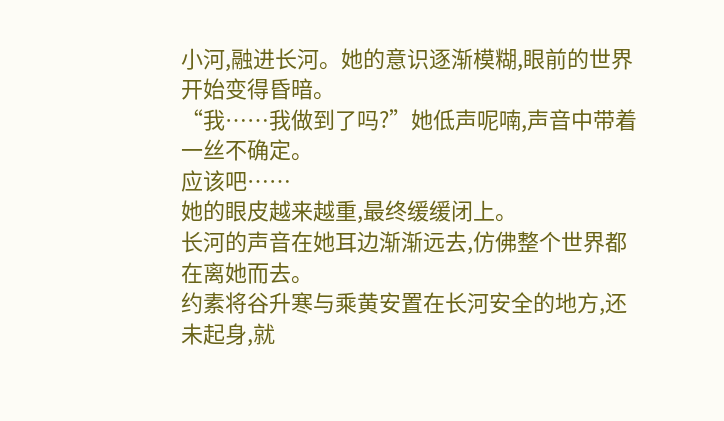小河,融进长河。她的意识逐渐模糊,眼前的世界开始变得昏暗。
“我……我做到了吗?”她低声呢喃,声音中带着一丝不确定。
应该吧……
她的眼皮越来越重,最终缓缓闭上。
长河的声音在她耳边渐渐远去,仿佛整个世界都在离她而去。
约素将谷升寒与乘黄安置在长河安全的地方,还未起身,就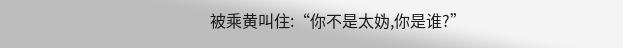被乘黄叫住:“你不是太妫,你是谁?”